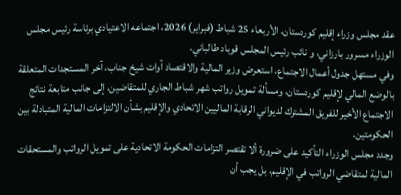عقد مجلس وزراء إقليم كوردستان، الأربعاء 25 شباط (فبراير) 2026، اجتماعه الاعتيادي برئاسة رئيس مجلس الوزراء مسرور بارزاني، و نائب رئيس المجلس قوباد طالباني.
وفي مستهل جدول أعمال الاجتماع، استعرض وزير المالية والاقتصاد آوات شيخ جناب، آخر المستجدات المتعلقة بالوضع المالي لإقليم كوردستان، ومسألة تمويل رواتب شهر شباط الجاري للمتقاضين، إلى جانب متابعة نتائج الاجتماع الأخير للفريق المشترك لديواني الرقابة الماليين الاتحادي والإقليم بشأن الالتزامات المالية المتبادلة بين الحكومتين.
وجدد مجلس الوزراء التأكيد على ضرورة ألا تقتصر التزامات الحكومة الاتحادية على تمويل الرواتب والمستحقات المالية لمتقاضي الرواتب في الإقليم، بل يجب أن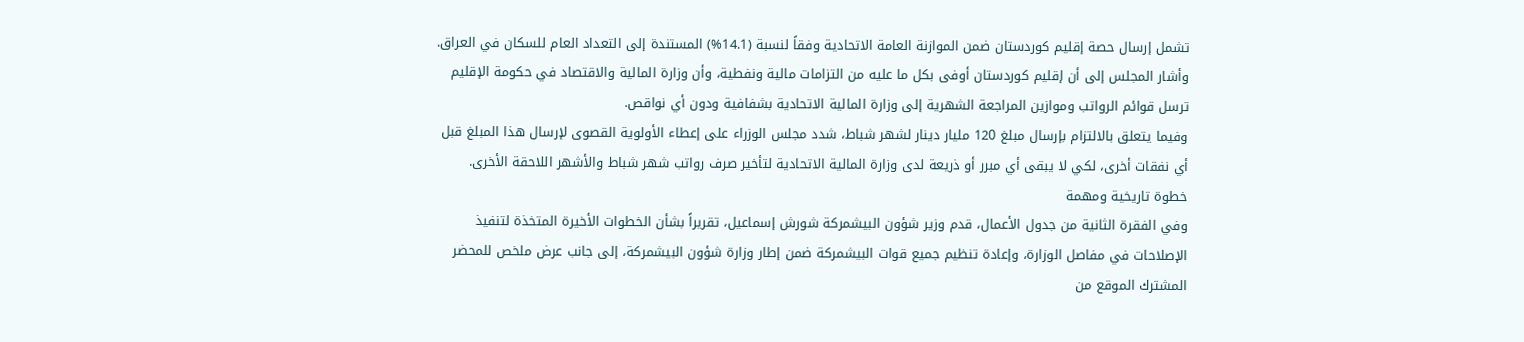تشمل إرسال حصة إقليم كوردستان ضمن الموازنة العامة الاتحادية وفقاً لنسبة (14.1%) المستندة إلى التعداد العام للسكان في العراق.
وأشار المجلس إلى أن إقليم كوردستان أوفى بكل ما عليه من التزامات مالية ونفطية، وأن وزارة المالية والاقتصاد في حكومة الإقليم ترسل قوائم الرواتب وموازين المراجعة الشهرية إلى وزارة المالية الاتحادية بشفافية ودون أي نواقص.
وفيما يتعلق بالالتزام بإرسال مبلغ 120 مليار دينار لشهر شباط، شدد مجلس الوزراء على إعطاء الأولوية القصوى لإرسال هذا المبلغ قبل أي نفقات أخرى، لكي لا يبقى أي مبرر أو ذريعة لدى وزارة المالية الاتحادية لتأخير صرف رواتب شهر شباط والأشهر اللاحقة الأخرى.
خطوة تاريخية ومهمة
وفي الفقرة الثانية من جدول الأعمال، قدم وزير شؤون البيشمركة شورش إسماعيل، تقريراً بشأن الخطوات الأخيرة المتخذة لتنفيذ الإصلاحات في مفاصل الوزارة، وإعادة تنظيم جميع قوات البيشمركة ضمن إطار وزارة شؤون البيشمركة، إلى جانب عرض ملخص للمحضر المشترك الموقع من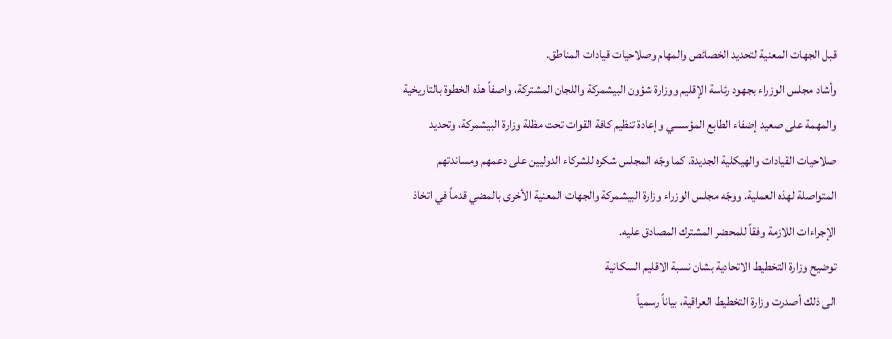قبل الجهات المعنية لتحديد الخصائص والمهام وصلاحيات قيادات المناطق.
وأشاد مجلس الوزراء بجهود رئاسة الإقليم ووزارة شؤون البيشمركة واللجان المشتركة، واصفاً هذه الخطوة بالتاريخية والمهمة على صعيد إضفاء الطابع المؤسسي وإعادة تنظيم كافة القوات تحت مظلة وزارة البيشمركة، وتحديد صلاحيات القيادات والهيكلية الجديدة. كما وجّه المجلس شكره للشركاء الدوليين على دعمهم ومساندتهم المتواصلة لهذه العملية. ووجّه مجلس الوزراء وزارة البيشمركة والجهات المعنية الأخرى بالمضي قدماً في اتخاذ الإجراءات اللازمة وفقاً للمحضر المشترك المصادق عليه.
توضيح وزارة التخطيط الاتحادية بشان نسبة الاقليم السكانية
الى ذلك أصدرت وزارة التخطيط العراقية، بياناً رسمياً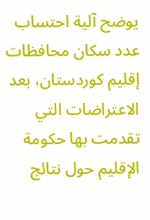يوضح آلية احتساب عدد سكان محافظات إقليم كوردستان، بعد الاعتراضات التي تقدمت بها حكومة الإقليم حول نتائج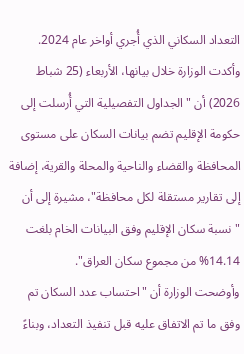التعداد السكاني الذي أُجري أواخر عام 2024. وأكدت الوزارة خلال بيانها، الأربعاء (25 شباط 2026) أن "الجداول التفصيلية التي أُرسلت إلى حكومة الإقليم تضم بيانات السكان على مستوى المحافظة والقضاء والناحية والمحلة والقرية، إضافة إلى تقارير مستقلة لكل محافظة"، مشيرة إلى أن "نسبة سكان الإقليم وفق البيانات الخام بلغت 14.14% من مجموع سكان العراق".
وأوضحت الوزارة أن "احتساب عدد السكان تم وفق ما تم الاتفاق عليه قبل تنفيذ التعداد، وبناءً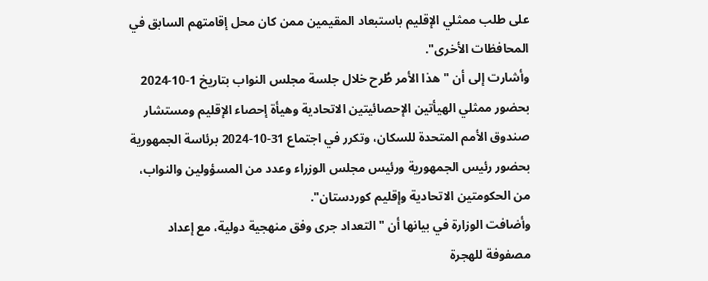على طلب ممثلي الإقليم باستبعاد المقيمين ممن كان محل إقامتهم السابق في المحافظات الأخرى".
وأشارت إلى أن "هذا الأمر طُرح خلال جلسة مجلس النواب بتاريخ 1-10-2024 بحضور ممثلي الهيأتين الإحصائيتين الاتحادية وهيأة إحصاء الإقليم ومستشار صندوق الأمم المتحدة للسكان، وتكرر في اجتماع 31-10-2024 برئاسة الجمهورية بحضور رئيس الجمهورية ورئيس مجلس الوزراء وعدد من المسؤولين والنواب، من الحكومتين الاتحادية وإقليم كوردستان".
وأضافت الوزارة في بيانها أن "التعداد جرى وفق منهجية دولية، مع إعداد مصفوفة للهجرة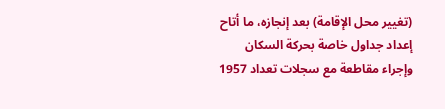(تغيير محل الإقامة) بعد إنجازه، ما أتاح إعداد جداول خاصة بحركة السكان وإجراء مقاطعة مع سجلات تعداد 1957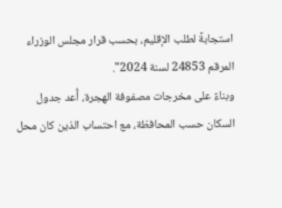استجابةً لطلب الإقليم، بحسب قرار مجلس الوزراء المرقم 24853 لسنة 2024".
وبناءً على مخرجات مصفوفة الهجرة، أُعد جدول السكان حسب المحافظة، مع احتساب الذين كان محل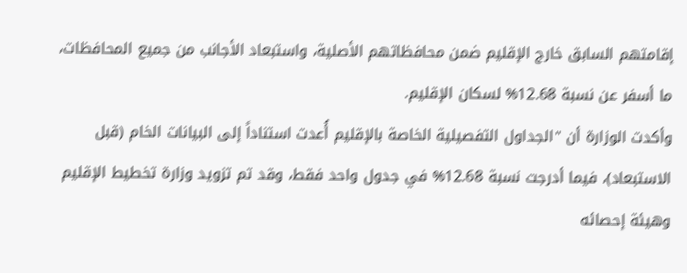إقامتهم السابق خارج الإقليم ضمن محافظاتهم الأصلية، واستبعاد الأجانب من جميع المحافظات، ما أسفر عن نسبة 12.68% لسكان الإقليم.
وأكدت الوزارة أن "الجداول التفصيلية الخاصة بالإقليم أُعدت استناداً إلى البيانات الخام (قبل الاستبعاد)، فيما أدرجت نسبة 12.68% في جدول واحد فقط، وقد تم تزويد وزارة تخطيط الإقليم وهيئة إحصائه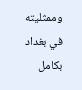وممثليته في بغداد بكامل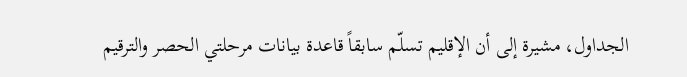الجداول، مشيرة إلى أن الإقليم تسلّم سابقاً قاعدة بيانات مرحلتي الحصر والترقيم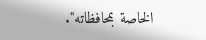الخاصة بمحافظاته".